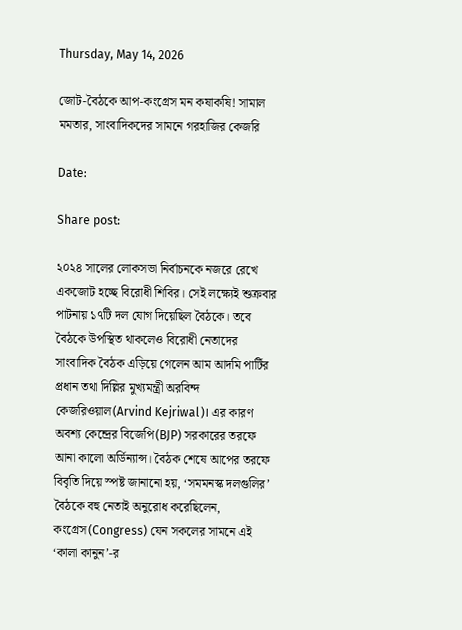Thursday, May 14, 2026

জোট-বৈঠকে আপ-কংগ্রেস মন কষাকষি! সামাল মমতার, সাংবাদিকদের সামনে গরহাজির কেজরি

Date:

Share post:

২০২৪ সালের লোকসভা নির্বাচনকে নজরে রেখে একজোট হচ্ছে বিরোধী শিবির। সেই লক্ষ্যেই শুক্রবার পাটনায় ১৭টি দল যোগ দিয়েছিল বৈঠকে। তবে বৈঠকে উপস্থিত থাকলেও বিরোধী নেতাদের সাংবাদিক বৈঠক এড়িয়ে গেলেন আম আদমি পার্টির প্রধান তথা দিল্লির মুখ্যমন্ত্রী অরবিন্দ কেজরিওয়াল(Arvind Kejriwal)। এর কারণ অবশ্য কেন্দ্রের বিজেপি(BJP) সরকারের তরফে আনা কালো অর্ডিন্যান্স। বৈঠক শেষে আপের তরফে বিবৃতি দিয়ে স্পষ্ট জানানো হয়, ‘সমমনস্ক দলগুলির’ বৈঠকে বহু নেতাই অনুরোধ করেছিলেন, কংগ্রেস(Congress) যেন সকলের সামনে এই ‘কালা কানুন’-র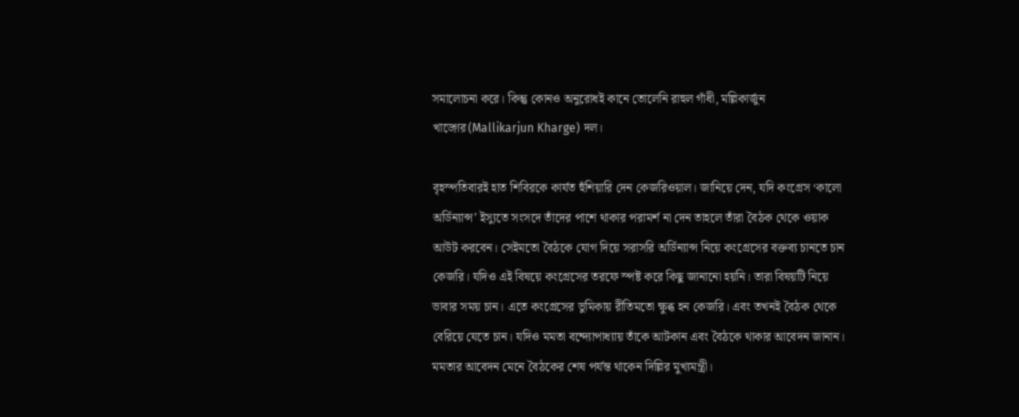সমালোচনা করে। কিন্তু কোনও অনুরোধই কানে তোলেনি রাহুল গাঁধী, মল্লিকার্জুন খাড়্গের(Mallikarjun Kharge) দল।

বৃহস্পতিবারই হাত শিবিরকে কার্যত হুঁশিয়ারি দেন কেজরিওয়াল। জানিয়ে দেন, যদি কংগ্রেস ‘কালো অর্ডিন্যান্স’ ইস্যুতে সংসদে তাঁদের পাশে থাকার পরামর্শ না দেন তাহলে তাঁরা বৈঠক থেকে ওয়াক আউট করবেন। সেইমতো বৈঠকে যোগ দিয়ে সরাসরি অর্ডিন্যান্স নিয়ে কংগ্রেসের বক্তব্য চানতে চান কেজরি। যদিও এই বিষয়ে কংগ্রেসের তরফে স্পষ্ট করে কিছু জানানো হয়নি। তারা বিষয়টি নিয়ে ভাবার সময় চান। এতে কংগ্রেসের ভুমিকায় রীতিমতো ক্ষুব্ধ হন কেজরি। এবং তখনই বৈঠক থেকে বেরিয়ে যেতে চান। যদিও মমতা বন্দ্যোপাধ্যায় তাঁকে আটকান এবং বৈঠকে থাকার আবেদন জানান। মমতার আবেদন মেনে বৈঠকের শেষ পর্যন্ত থাকেন দিল্লির মুখ্যমন্ত্রী।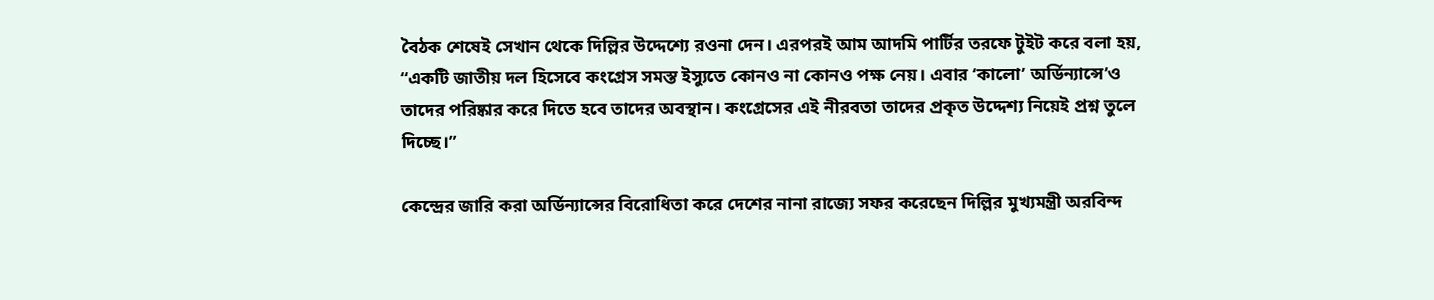বৈঠক শেষেই সেখান থেকে দিল্লির উদ্দেশ্যে রওনা দেন। এরপরই আম আদমি পার্টির তরফে টুইট করে বলা হয়, “একটি জাতীয় দল হিসেবে কংগ্রেস সমস্ত ইস্যুতে কোনও না কোনও পক্ষ নেয়। এবার ‘কালো’ অর্ডিন্যান্সে’ও তাদের পরিষ্কার করে দিতে হবে তাদের অবস্থান। কংগ্রেসের এই নীরবতা তাদের প্রকৃত উদ্দেশ্য নিয়েই প্রশ্ন তুলে দিচ্ছে।”

কেন্দ্রের জারি করা অর্ডিন্যান্সের বিরোধিতা করে দেশের নানা রাজ্যে সফর করেছেন দিল্লির মুখ্যমন্ত্রী অরবিন্দ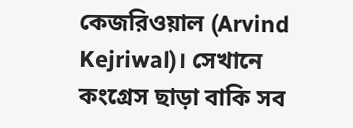কেজরিওয়াল (Arvind Kejriwal)। সেখানে কংগ্রেস ছাড়া বাকি সব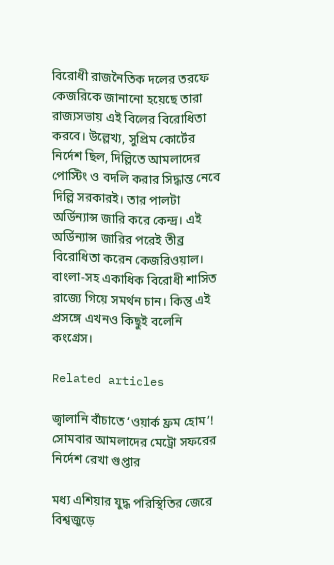বিরোধী রাজনৈতিক দলের তরফে কেজরিকে জানানো হয়েছে তারা রাজ্যসভায় এই বিলের বিরোধিতা করবে। উল্লেখ্য, সুপ্রিম কোর্টের নির্দেশ ছিল, দিল্লিতে আমলাদের পোস্টিং ও বদলি করার সিদ্ধান্ত নেবে দিল্লি সরকারই। তার পালটা অর্ডিন্যান্স জারি করে কেন্দ্র। এই অর্ডিন্যান্স জারির পরেই তীব্র বিরোধিতা করেন কেজরিওয়াল। বাংলা-সহ একাধিক বিরোধী শাসিত রাজ্যে গিয়ে সমর্থন চান। কিন্তু এই প্রসঙ্গে এখনও কিছুই বলেনি কংগ্রেস।

Related articles

জ্বালানি বাঁচাতে ‘ওয়ার্ক ফ্রম হোম’! সোমবার আমলাদের মেট্রো সফরের নির্দেশ রেখা গুপ্তার

মধ্য এশিয়ার যুদ্ধ পরিস্থিতির জেরে বিশ্বজুড়ে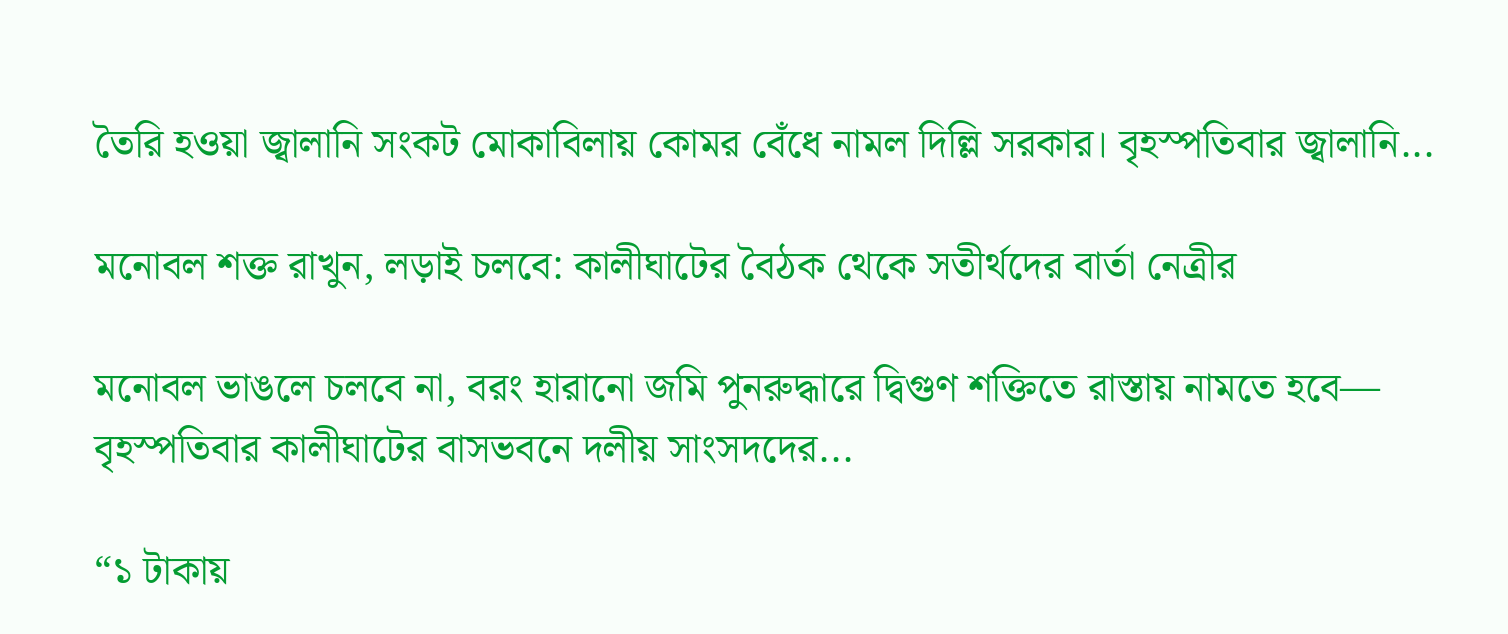তৈরি হওয়া জ্বালানি সংকট মোকাবিলায় কোমর বেঁধে নামল দিল্লি সরকার। বৃহস্পতিবার জ্বালানি...

মনোবল শক্ত রাখুন, লড়াই চলবে: কালীঘাটের বৈঠক থেকে সতীর্থদের বার্তা নেত্রীর

মনোবল ভাঙলে চলবে না, বরং হারানো জমি পুনরুদ্ধারে দ্বিগুণ শক্তিতে রাস্তায় নামতে হবে— বৃহস্পতিবার কালীঘাটের বাসভবনে দলীয় সাংসদদের...

“১ টাকায়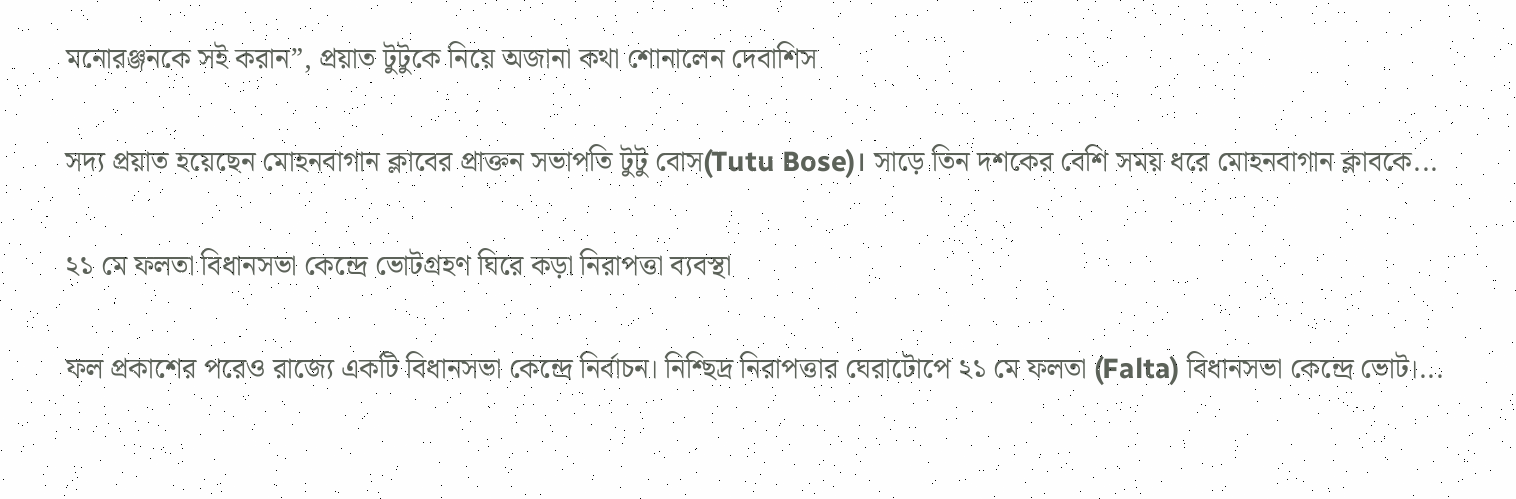মনোরঞ্জনকে সই করান”, প্রয়াত টুটুকে নিয়ে অজানা কথা শোনালেন দেবাশিস

সদ্য প্রয়াত হয়েছেন মোহনবাগান ক্লাবের প্রাক্তন সভাপতি টুটু বোস(Tutu Bose)। সাড়ে তিন দশকের বেশি সময় ধরে মোহনবাগান ক্লাবকে...

২১ মে ফলতা বিধানসভা কেন্দ্রে ভোটগ্রহণ ঘিরে কড়া নিরাপত্তা ব্যবস্থা

ফল প্রকাশের পরেও রাজ্যে একটি বিধানসভা কেন্দ্রে নির্বাচন। নিশ্ছিদ্র নিরাপত্তার ঘেরাটোপে ২১ মে ফলতা (Falta) বিধানসভা কেন্দ্রে ভোট।...